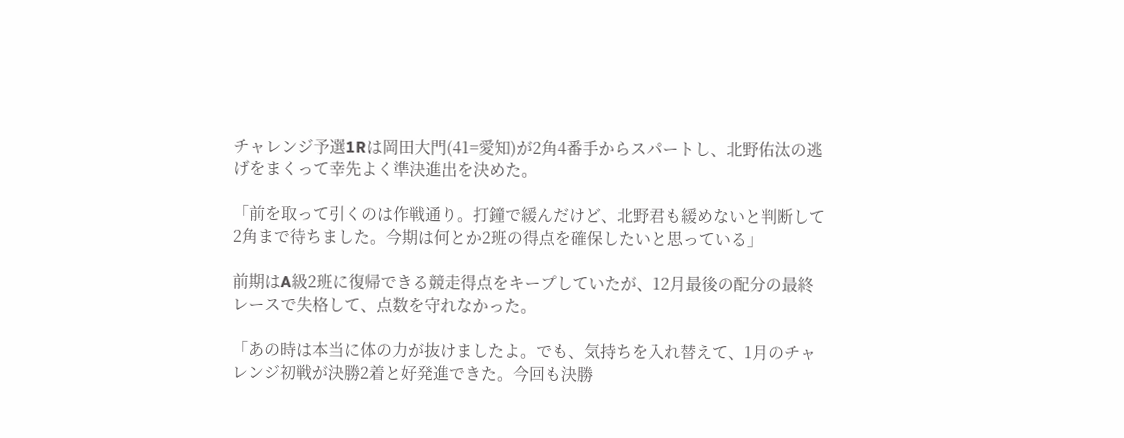チャレンジ予選1Rは岡田大門(41=愛知)が2角4番手からスパートし、北野佑汰の逃げをまくって幸先よく準決進出を決めた。

「前を取って引くのは作戦通り。打鐘で緩んだけど、北野君も緩めないと判断して2角まで待ちました。今期は何とか2班の得点を確保したいと思っている」

前期はA級2班に復帰できる競走得点をキープしていたが、12月最後の配分の最終レースで失格して、点数を守れなかった。

「あの時は本当に体の力が抜けましたよ。でも、気持ちを入れ替えて、1月のチャレンジ初戦が決勝2着と好発進できた。今回も決勝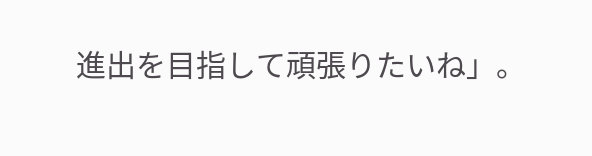進出を目指して頑張りたいね」。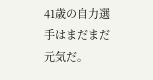41歳の自力選手はまだまだ元気だ。